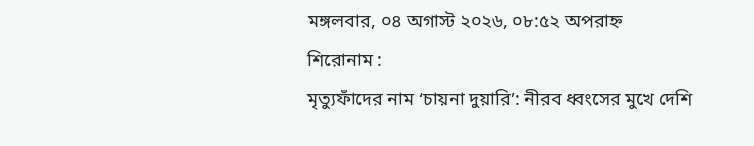মঙ্গলবার, ০৪ অগাস্ট ২০২৬, ০৮:৫২ অপরাহ্ন
শিরোনাম :
মৃত্যুফাঁদের নাম ‘চায়না দুয়ারি’: নীরব ধ্বংসের মুখে দেশি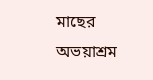মাছের অভয়াশ্রম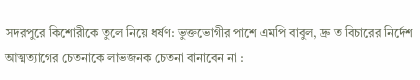সদরপুরে কিশোরীকে তুলে নিয়ে ধর্ষণ: ভুক্তভোগীর পাশে এমপি বাবুল, দ্রু ত বিচারের নির্দেশ আত্মত্যাগের চেতনাকে লাভজনক চেতনা বানাবেন না :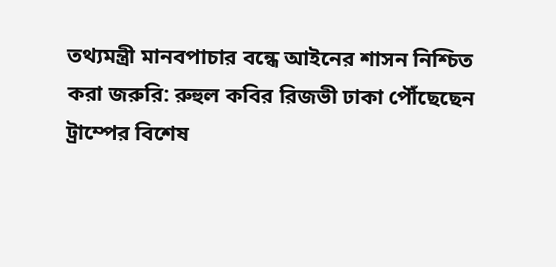তথ্যমন্ত্রী মানবপাচার বন্ধে আইনের শাসন নিশ্চিত করা জরুরি: রুহুল কবির রিজভী ঢাকা পৌঁছেছেন ট্রাম্পের বিশেষ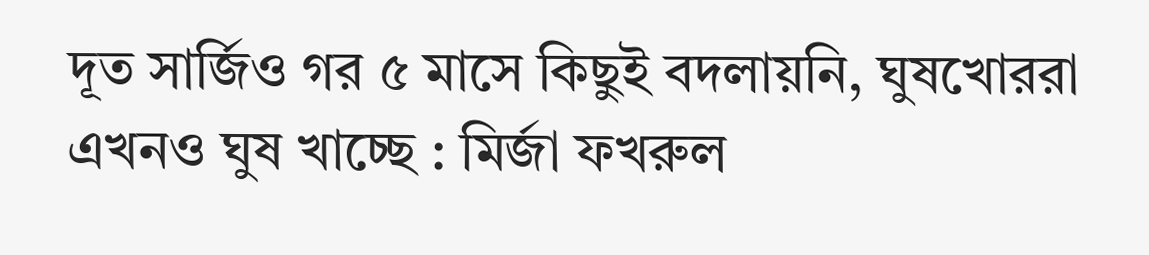দূত সার্জিও গর ৫ মাসে কিছুই বদলায়নি, ঘুষখোররা এখনও ঘুষ খাচ্ছে : মির্জা ফখরুল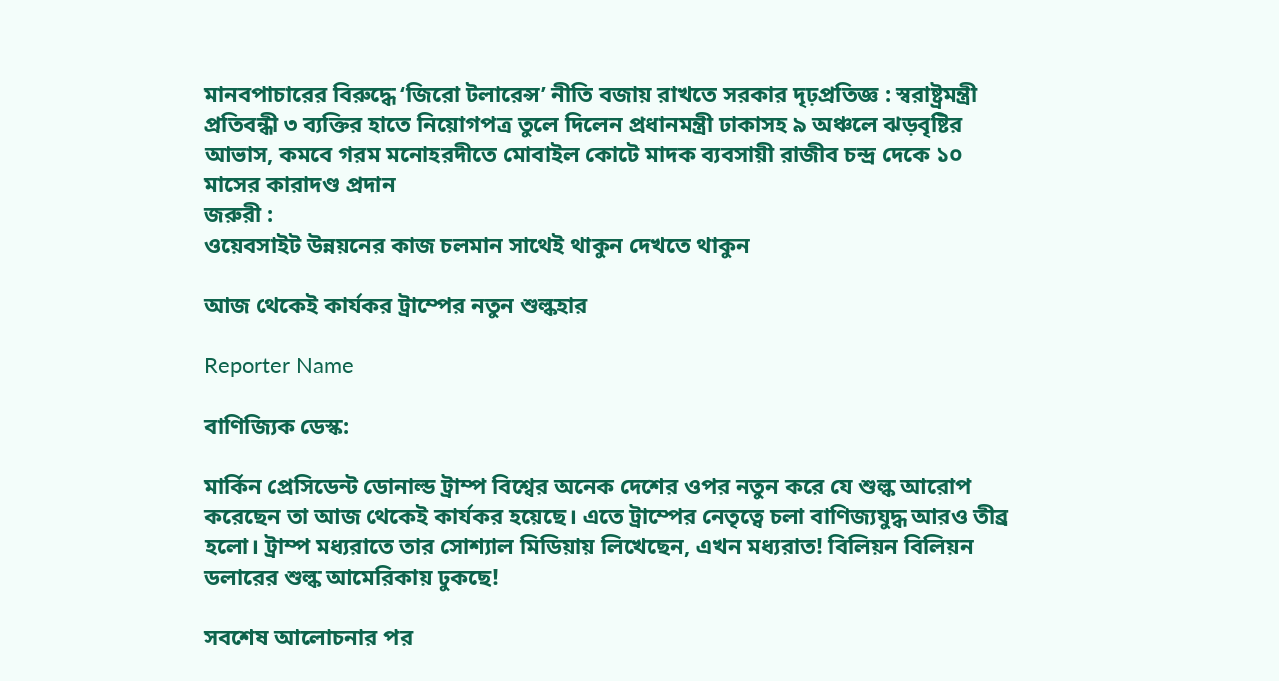মানবপাচারের বিরুদ্ধে ‘জিরো টলারেন্স’ নীতি বজায় রাখতে সরকার দৃঢ়প্রতিজ্ঞ : স্বরাষ্ট্রমন্ত্রী প্রতিবন্ধী ৩ ব্যক্তির হাতে নিয়োগপত্র তুলে দিলেন প্রধানমন্ত্রী ঢাকাসহ ৯ অঞ্চলে ঝড়বৃষ্টির আভাস, কমবে গরম মনোহরদীতে মোবাইল কোটে মাদক ব্যবসায়ী রাজীব চন্দ্র দেকে ১০ মাসের কারাদণ্ড প্রদান
জরুরী :
ওয়েবসাইট উন্নয়নের কাজ চলমান সাথেই থাকুন দেখতে থাকুন

আজ থেকেই কার্যকর ট্রাম্পের নতুন শুল্কহার

Reporter Name

বাণিজ্যিক ডেস্ক:

মার্কিন প্রেসিডেন্ট ডোনাল্ড ট্রাম্প বিশ্বের অনেক দেশের ওপর নতুন করে যে শুল্ক আরোপ করেছেন তা আজ থেকেই কার্যকর হয়েছে। এতে ট্রাম্পের নেতৃত্বে চলা বাণিজ্যযুদ্ধ আরও তীব্র হলো। ট্রাম্প মধ্যরাতে তার সোশ্যাল মিডিয়ায় লিখেছেন, এখন মধ্যরাত! বিলিয়ন বিলিয়ন ডলারের শুল্ক আমেরিকায় ঢুকছে!

সবশেষ আলোচনার পর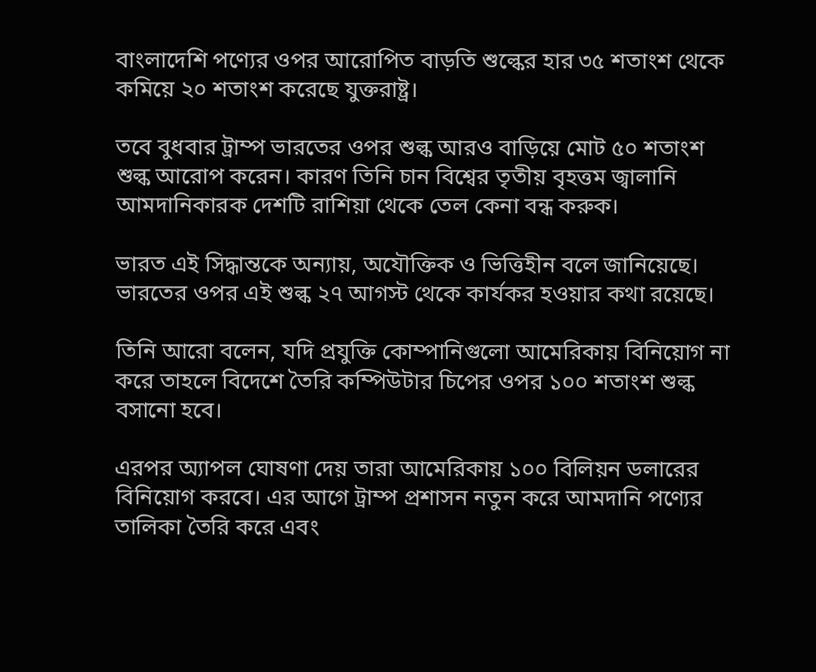বাংলাদেশি পণ্যের ওপর আরোপিত বাড়তি শুল্কের হার ৩৫ শতাংশ থেকে কমিয়ে ২০ শতাংশ করেছে যুক্তরাষ্ট্র।

তবে বুধবার ট্রাম্প ভারতের ওপর শুল্ক আরও বাড়িয়ে মোট ৫০ শতাংশ শুল্ক আরোপ করেন। কারণ তিনি চান বিশ্বের তৃতীয় বৃহত্তম জ্বালানি আমদানিকারক দেশটি রাশিয়া থেকে তেল কেনা বন্ধ করুক।

ভারত এই সিদ্ধান্তকে অন্যায়, অযৌক্তিক ও ভিত্তিহীন বলে জানিয়েছে। ভারতের ওপর এই শুল্ক ২৭ আগস্ট থেকে কার্যকর হওয়ার কথা রয়েছে।

তিনি আরো বলেন, যদি প্রযুক্তি কোম্পানিগুলো আমেরিকায় বিনিয়োগ না করে তাহলে বিদেশে তৈরি কম্পিউটার চিপের ওপর ১০০ শতাংশ শুল্ক বসানো হবে।

এরপর অ্যাপল ঘোষণা দেয় তারা আমেরিকায় ১০০ বিলিয়ন ডলারের বিনিয়োগ করবে। এর আগে ট্রাম্প প্রশাসন নতুন করে আমদানি পণ্যের তালিকা তৈরি করে এবং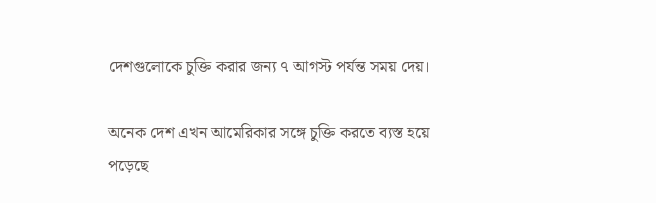দেশগুলোকে চুক্তি করার জন্য ৭ আগস্ট পর্যন্ত সময় দেয়।

অনেক দেশ এখন আমেরিকার সঙ্গে চুক্তি করতে ব্যস্ত হয়ে পড়েছে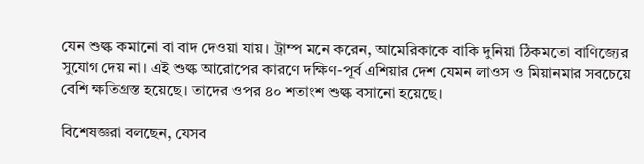যেন শুল্ক কমানো বা বাদ দেওয়া যায়। ট্রাম্প মনে করেন, আমেরিকাকে বাকি দুনিয়া ঠিকমতো বাণিজ্যের সুযোগ দেয় না। এই শুল্ক আরোপের কারণে দক্ষিণ-পূর্ব এশিয়ার দেশ যেমন লাওস ও মিয়ানমার সবচেয়ে বেশি ক্ষতিগ্রস্ত হয়েছে। তাদের ওপর ৪০ শতাংশ শুল্ক বসানো হয়েছে।

বিশেষজ্ঞরা বলছেন, যেসব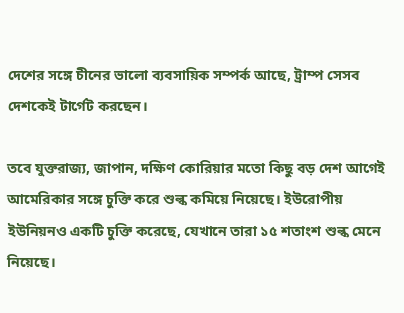দেশের সঙ্গে চীনের ভালো ব্যবসায়িক সম্পর্ক আছে, ট্রাম্প সেসব দেশকেই টার্গেট করছেন।

তবে যুক্তরাজ্য, জাপান, দক্ষিণ কোরিয়ার মতো কিছু বড় দেশ আগেই আমেরিকার সঙ্গে চুক্তি করে শুল্ক কমিয়ে নিয়েছে। ইউরোপীয় ইউনিয়নও একটি চুক্তি করেছে, যেখানে তারা ১৫ শতাংশ শুল্ক মেনে নিয়েছে।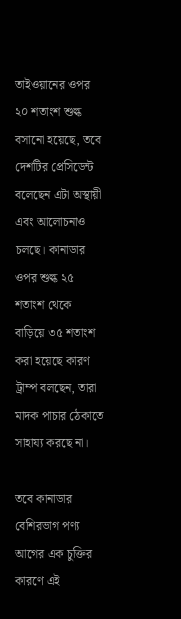তাইওয়ানের ওপর ২০ শতাংশ শুল্ক বসানো হয়েছে, তবে দেশটির প্রেসিডেন্ট বলেছেন এটা অস্থায়ী এবং আলোচনাও চলছে। কানাডার ওপর শুল্ক ২৫ শতাংশ থেকে বাড়িয়ে ৩৫ শতাংশ করা হয়েছে কারণ ট্রাম্প বলছেন, তারা মাদক পাচার ঠেকাতে সাহায্য করছে না।

তবে কানাডার বেশিরভাগ পণ্য আগের এক চুক্তির কারণে এই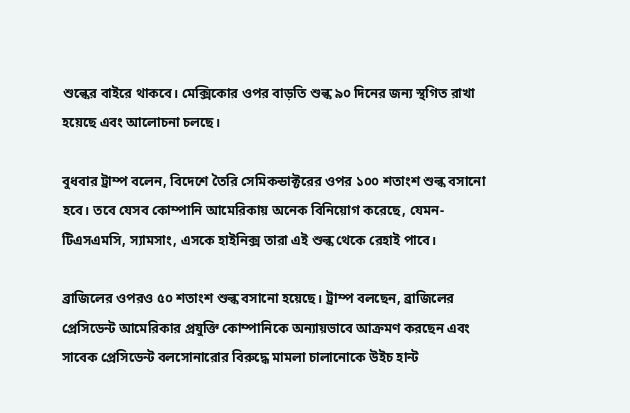শুল্কের বাইরে থাকবে। মেক্সিকোর ওপর বাড়তি শুল্ক ৯০ দিনের জন্য স্থগিত রাখা হয়েছে এবং আলোচনা চলছে।

বুধবার ট্রাম্প বলেন, বিদেশে তৈরি সেমিকন্ডাক্টরের ওপর ১০০ শতাংশ শুল্ক বসানো হবে। তবে যেসব কোম্পানি আমেরিকায় অনেক বিনিয়োগ করেছে, যেমন- টিএসএমসি, স্যামসাং, এসকে হাইনিক্স তারা এই শুল্ক থেকে রেহাই পাবে।

ব্রাজিলের ওপরও ৫০ শতাংশ শুল্ক বসানো হয়েছে। ট্রাম্প বলছেন, ব্রাজিলের প্রেসিডেন্ট আমেরিকার প্রযুক্তি কোম্পানিকে অন্যায়ভাবে আক্রমণ করছেন এবং সাবেক প্রেসিডেন্ট বলসোনারোর বিরুদ্ধে মামলা চালানোকে উইচ হান্ট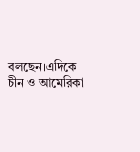বলছেন।এদিকে চীন ও আমেরিকা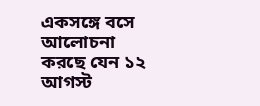একসঙ্গে বসে আলোচনা করছে যেন ১২ আগস্ট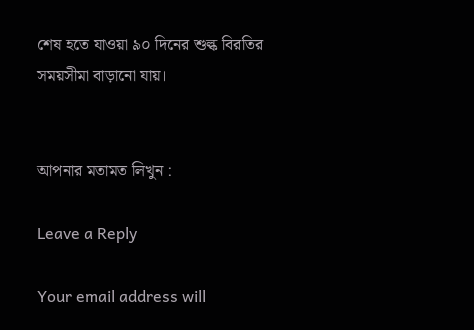শেষ হতে যাওয়া ৯০ দিনের শুল্ক বিরতির সময়সীমা বাড়ানো যায়।


আপনার মতামত লিখুন :

Leave a Reply

Your email address will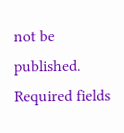not be published. Required fields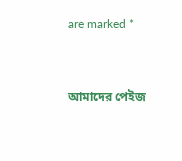are marked *


আমাদের পেইজ